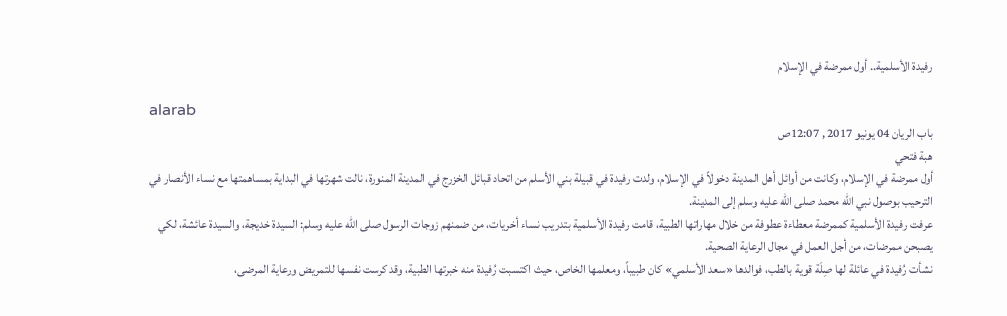رفيدة الأسلمية.. أول ممرضة في الإسلام

alarab
باب الريان 04 يونيو 2017 , 12:07ص
هبة فتحي
أول ممرضة في الإسلام، وكانت من أوائل أهل المدينة دخولاً في الإسلام، ولدت رفيدة في قبيلة بني الأسلم من اتحاد قبائل الخزرج في المدينة المنورة، نالت شهرتها في البداية بمساهمتها مع نساء الأنصار في الترحيب بوصول نبي الله محمد صلى الله عليه وسلم إلى المدينة.
عرفت رفيدة الأسلمية كممرضة معطاءة عطوفة من خلال مهاراتها الطبية، قامت رفيدة الأسلمية بتدريب نساء أخريات، من ضمنهم زوجات الرسول صلى الله عليه وسلم: السيدة خديجة، والسيدة عائشة، لكي يصبحن ممرضات، من أجل العمل في مجال الرعاية الصحية.
نشأت رُفيدة في عائلة لها صِلَة قوية بالطب، فوالدها «سعد الأسلمي» كان طبيباً، ومعلمها الخاص، حيث اكتسبت رُفيدة منه خبرتها الطبية، وقد كرست نفسها للتمريض ورعاية المرضى،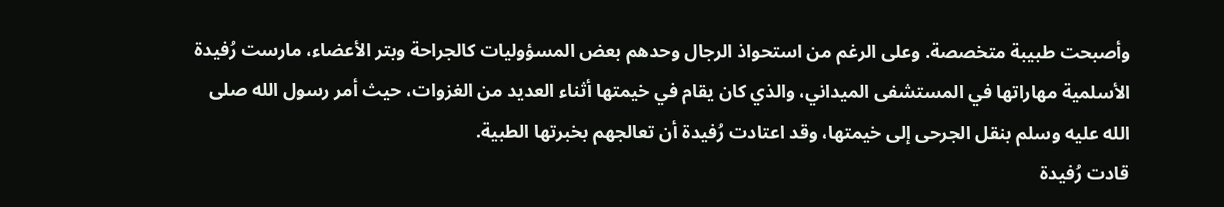وأصبحت طبيبة متخصصة. وعلى الرغم من استحواذ الرجال وحدهم بعض المسؤوليات كالجراحة وبتر الأعضاء، مارست رُفيدة الأسلمية مهاراتها في المستشفى الميداني، والذي كان يقام في خيمتها أثناء العديد من الغزوات، حيث أمر رسول الله صلى الله عليه وسلم بنقل الجرحى إلى خيمتها، وقد اعتادت رُفيدة أن تعالجهم بخبرتها الطبية.
قادت رُفيدة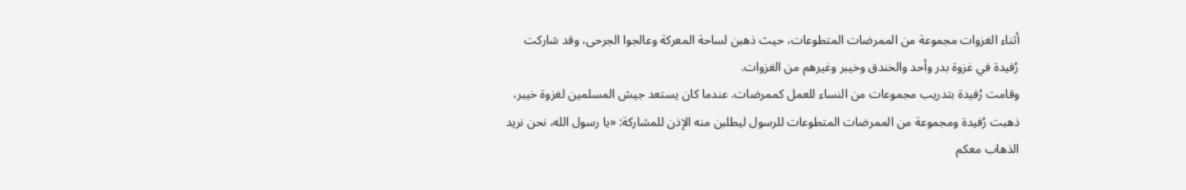أثناء الغزوات مجموعة من الممرضات المتطوعات، حيث ذهبن لساحة المعركة وعالجوا الجرحى، وقد شاركت رُفيدة في غزوة بدر وأحد والخندق وخيبر وغيرهم من الغزوات.
وقامت رُفيدة بتدريب مجموعات من النساء للعمل كممرضات. عندما كان يستعد جيش المسلمين لغزوة خيبر، ذهبت رُفيدة ومجموعة من الممرضات المتطوعات للرسول ليطلبن منه الإذن للمشاركة: «يا رسول الله، نحن نريد الذهاب معكم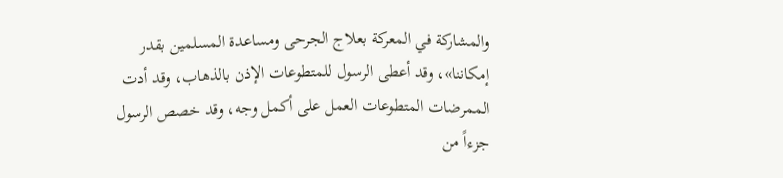والمشاركة في المعركة بعلاج الجرحى ومساعدة المسلمين بقدر إمكاننا»، وقد أعطى الرسول للمتطوعات الإذن بالذهاب، وقد أدت الممرضات المتطوعات العمل على أكمل وجه، وقد خصص الرسول جزءاً من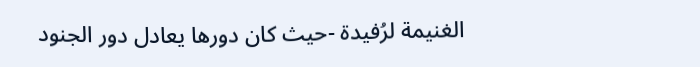الغنيمة لرُفيدة -حيث كان دورها يعادل دور الجنود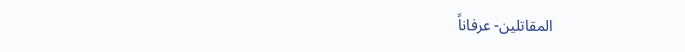المقاتلين- عرفاناً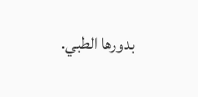بدورها الطبي.